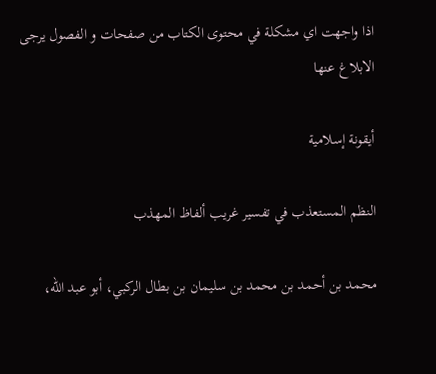اذا واجهت اي مشكلة في محتوى الكتاب من صفحات و الفصول يرجى الابلاغ عنها

أيقونة إسلامية

النظم المستعذب في تفسير غريب ألفاظ المهذب

محمد بن أحمد بن محمد بن سليمان بن بطال الركبي، أبو عبد الله،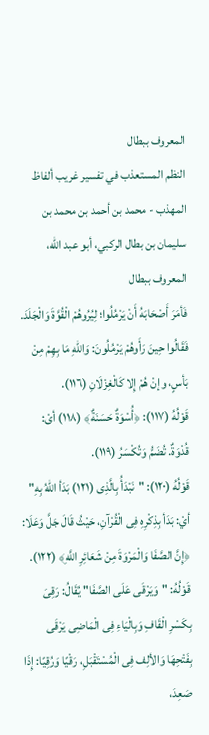المعروف ببطال
النظم المستعذب في تفسير غريب ألفاظ المهذب - محمد بن أحمد بن محمد بن سليمان بن بطال الركبي، أبو عبد الله، المعروف ببطال
فَأمَرَ أَصْحَابَهُ أَنْ يَرْمُلُوا؛ لِيُرُوهُمْ الْقُوَّةَ وَالْجَلَدَ. فَقَالُوا حِينَ رَأَوهُمْ يَرْمُلُونَ: وَاللهِ مَا بِهِمْ مِنْ بَأسٍ، وإنْ هُمْ إِلا كَالْغِزْلَانِ (١١٦).
قَوْلُهُ (١١٧): ﴿أُسْوَةٌ حَسَنَةٌ﴾ (١١٨) أىْ: قُدْوَةٌ. تُضَمُّ وَتُكْسَرُ (١١٩).
قَوْلُهُ (١٢٠): "نَبْدَأُ بِالَّذِى (١٢١) بَدَأ اللهُ بِهِ" أيْ: بَدَأ بِذِكْرِهِ فِى الْقُرْآنِ، حَيْثُ قَالَ جَلَّ وَعَلَا: ﴿إِنَّ الصَّفَا وَالْمَرْوَةَ مِنْ شَعَائِرِ اللَّهِ﴾ (١٢٢).
قَوْلُهُ: "وَيَرْقَى عَلَى الصَّفَا" يُقَالُ: رَقِىَ بِكَسْرِ الْقَافِ وَبِالْيَاءِ فِى الْمَاضِى يَرْقَى بِفَتْحِهَا وَالألِف فِى الْمُسْتَقْبَلِ، رَقْيًا وَرُقِيًا: إِذَا صَعِدَ،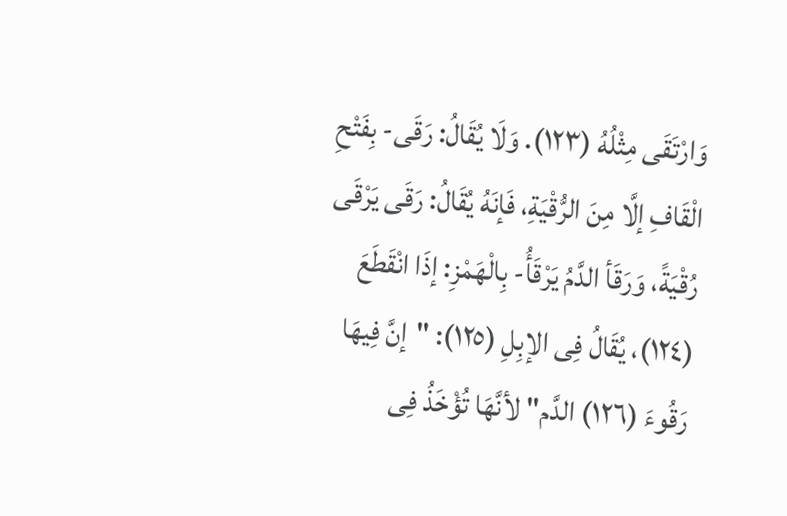وَارْتَقَى مِثْلُهُ (١٢٣). وَلَا يُقَالُ: رَقَى- بِفَتْحِ الْقَافِ إلَّا مِنَ الرُّقْيَةِ، فَإنَهُ يُقَالُ: رَقَى يَرْقَى رُقْيَةً، وَرَقَأ الدَّمُ يَرْقَأُ- بِالْهَمْزِ: إذَا انْقَطَعَ (١٢٤)، يُقَالُ فِى الإبِلِ (١٢٥): "إنَّ فِيهَا رَقُوءَ (١٢٦) الدَّم" لأنَّهَا تُؤْخَذُ فِى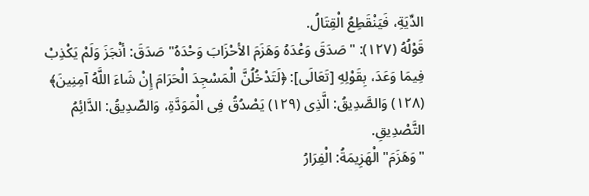الدِّيَةِ، فَيَنْقَطِعُ الْقِتَالُ.
قَوْلُهُ (١٢٧): "صَدَقَ وَعْدَهُ وَهَزَمَ الأحْزَابَ وَحْدَهُ" صَدَقَ: أنْجَزَ وَلَمْ يَكْذِبْ فِيمَا وَعَدَ، بِقَوْلِهِ [تَعَالَى]: ﴿لَتَدْخُلُنَّ الْمَسْجِدَ الْحَرَامَ إِنْ شَاءَ اللَّهُ آمِنِينَ﴾ (١٢٨) وَالصَّدِيقُ: الَّذِى (١٢٩) يَصْدُقُ فِى الْمَوَدَّةِ، وَالصِّدِيقُ: الدَّائِمُ التَّصْدِيقِ.
"وَهَزَمَ" الْهَزِيمَةُ: الْفِرَارُ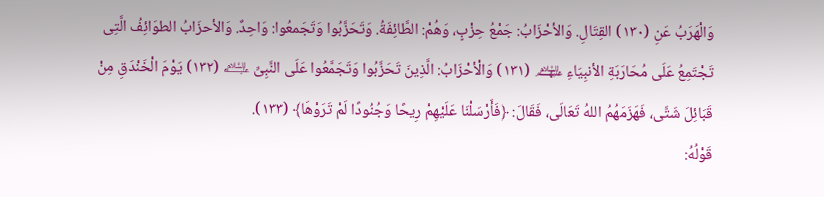وَالْهَرَبُ عَنِ (١٣٠) القِتَالِ. وَالأحْزَابُ: جَمْعُ حِزْبٍ، وَهُمْ: الطَّائِفَةُ. وَتَحَزَّبُوا وَتَجَمعُوا: وَاحِدٌ. وَالأحزَابُ الطوَائِفُ الَّتِى تَجْتَمِعُ عَلَى مُحَارَبَةِ الأنبِيَاءِ ﵈ (١٣١) وَالْأحْزَابُ: الَّذِينَ تَحَزَّبُوا وَتَجَمَّعُوا عَلَى النَّبِىِّ ﵇ (١٣٢) يَوْمَ الْخَنْدَقِ مِنْ قَبَائِلَ شَتَّى، فَهَزَمَهُمُ اللهُ تَعَالَى، فَقَالَ: ﴿فَأَرْسَلْنَا عَلَيْهِمْ رِيحًا وَجُنُودًا لَمْ تَرَوْهَا﴾ (١٣٣).
قَوْلُهُ: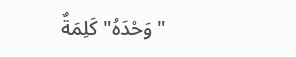"وَحْدَهُ" كَلِمَةٌ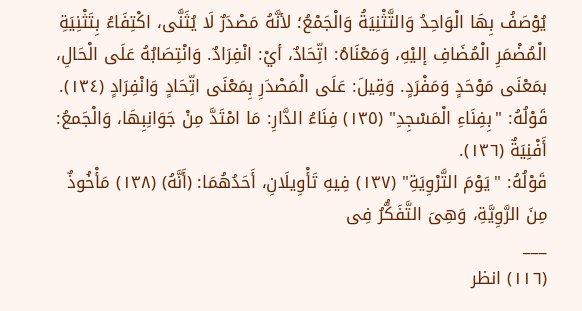يُوْصَفُ بِهَا الْوَاحِدُ وَالتَّثْنِيَةُ وَالْجَمْعُ؛ لأنَّهُ مَصْدَرٌ لَا يُثَنَّى، اكْتِفَاءُ بِتَثْنِيَةِ الْمُضْمَرِ الْمُضَافِ إليْهِ، وَمَعْنَاهُ: اتِّحَادٌ، أيْ: انْفِرَادٌ. وَانْتِصَابُهُ عَلَى الْحَالِ، بمَعْنَى مَوْحَدٍ وَمَفْرَدٍ. وَقِيلَ: عَلَى الْمَصْدَرِ بِمَعْنَى اتِّحَادٍ وَانْفِرَادٍ (١٣٤).
قَوْلُهُ: "بِفِنَاءِ الْمَسْجِدِ" (١٣٥) فِنَاءُ الدَّارِ: مَا امْتَدَّ مِنْ جَوَانِبِهَا، وَالْجَمعُ: أَفْنِيَةٌ (١٣٦).
قَوْلُهُ: "يَوْمَ التَّرْوِيَةِ" (١٣٧) فِيهِ تَأْوِيلَانِ، أَحَدُهُمَا: (أَنَّهُ) (١٣٨) مَأْخُوذٌ مِنَ الرَّوِيَّةِ، وَهِىَ التَّفَكُّرُ فِى
___
(١١٦) انظر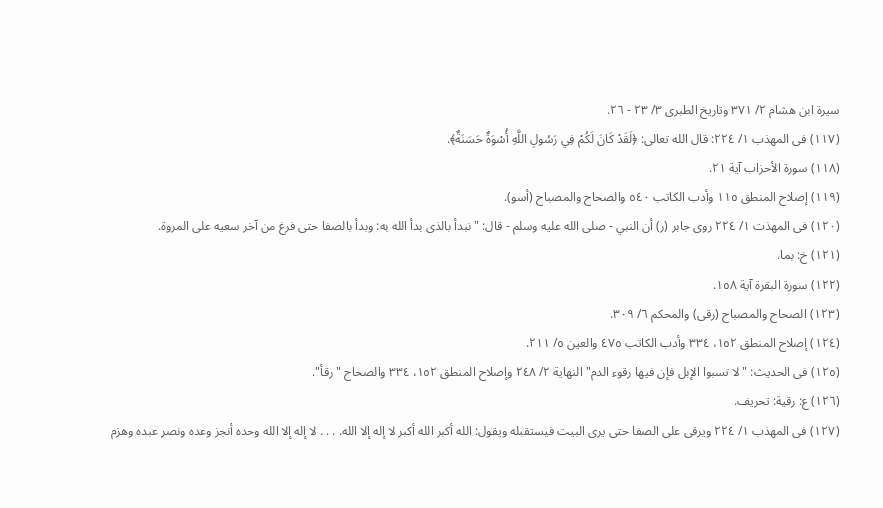سيرة ابن هشام ٢/ ٣٧١ وتاريخ الطبرى ٣/ ٢٣ - ٢٦.
(١١٧) فى المهذب ١/ ٢٢٤: قال الله تعالى: ﴿لَقَدْ كَانَ لَكُمْ فِي رَسُولِ اللَّهِ أُسْوَةٌ حَسَنَةٌ﴾.
(١١٨) سورة الأحزاب آية ٢١.
(١١٩) إصلاح المنطق ١١٥ وأدب الكاتب ٥٤٠ والصحاح والمصباح (أسو).
(١٢٠) فى المهذت ١/ ٢٢٤ روى جابر (ر) أن النبي - صلى الله عليه وسلم - قال: "نبدأ بالذى بدأ الله به: وبدأ بالصفا حتى فرغ من آخر سعيه على المروة.
(١٢١) خ: بما.
(١٢٢) سورة البقرة آية ١٥٨.
(١٢٣) الصحاح والمصباح (رقى) والمحكم ٦/ ٣٠٩.
(١٢٤) إصلاح المنطق ١٥٢، ٣٣٤ وأدب الكاتب ٤٧٥ والعين ٥/ ٢١١.
(١٢٥) فى الحديث: "لا تسبوا الإبل فإن فيها رقوء الدم" النهاية ٢/ ٢٤٨ وإصلاح المنطق ١٥٢، ٣٣٤ والصحاح "رقأ".
(١٢٦) ع: رقية: تحريف.
(١٢٧) فى المهذب ١/ ٢٢٤ ويرقى على الصفا حتى يرى البيت فيستقبله ويقول: الله أكبر الله أكبر لا إله إلا الله. . . . لا إله إلا الله وحده أنجز وعده ونصر عبده وهزم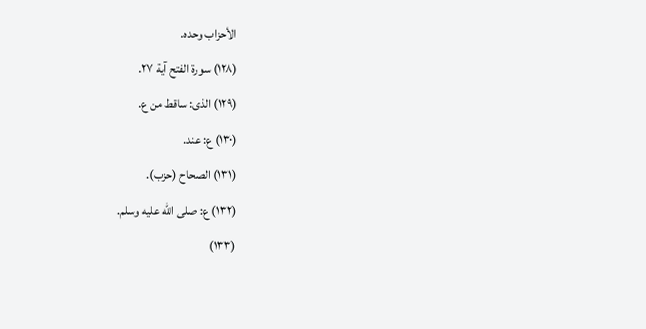الأحزاب وحده.
(١٢٨) سورة الفتح آية ٢٧.
(١٢٩) الذى: ساقط من ع.
(١٣٠) ع: عند.
(١٣١) الصحاح (حزب).
(١٣٢) ع: صلى الله عليه وسلم.
(١٣٣)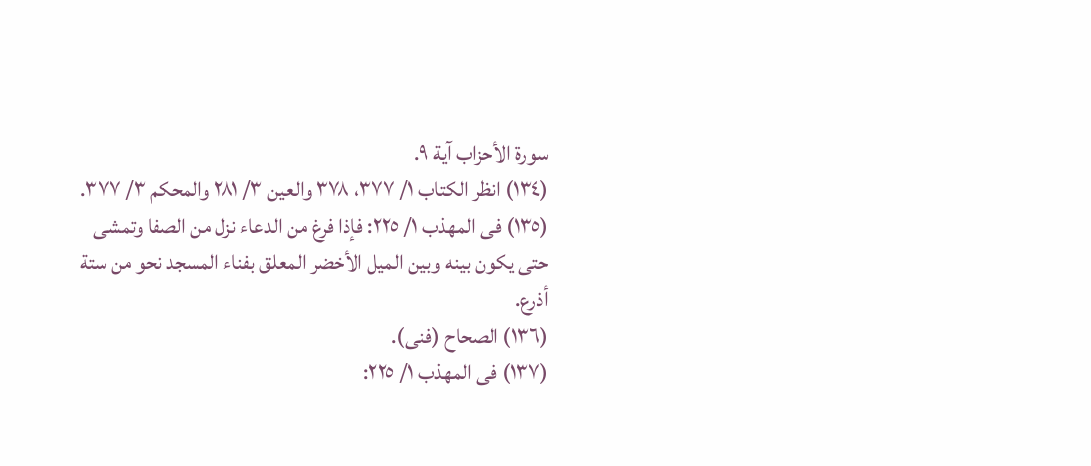سورة الأحزاب آية ٩.
(١٣٤) انظر الكتاب ١/ ٣٧٧، ٣٧٨ والعين ٣/ ٢٨١ والمحكم ٣/ ٣٧٧.
(١٣٥) فى المهذب ١/ ٢٢٥: فإذا فرغ من الدعاء نزل من الصفا وتمشى حتى يكون بينه وبين الميل الأخضر المعلق بفناء المسجد نحو من ستة أذرع.
(١٣٦) الصحاح (فنى).
(١٣٧) فى المهذب ١/ ٢٢٥: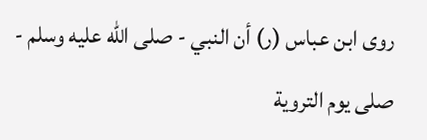روى ابن عباس (ر) أن النبي - صلى الله عليه وسلم - صلى يوم التروية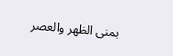بمنى الظهر والعصر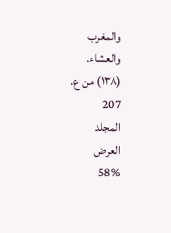والمغرب والعشاء.
(١٣٨) من ع.
207
المجلد
العرض
58%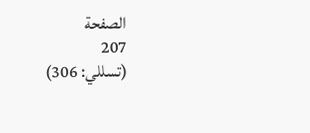الصفحة
207
(تسللي: 306)